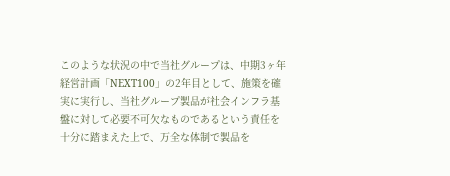このような状況の中で当社グループは、中期3ヶ年経営計画「NEXT100」の2年目として、施策を確実に実行し、当社グループ製品が社会インフラ基盤に対して必要不可欠なものであるという責任を十分に踏まえた上で、万全な体制で製品を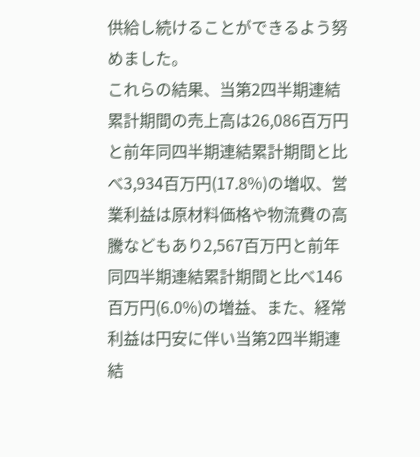供給し続けることができるよう努めました。
これらの結果、当第2四半期連結累計期間の売上高は26,086百万円と前年同四半期連結累計期間と比べ3,934百万円(17.8%)の増収、営業利益は原材料価格や物流費の高騰などもあり2,567百万円と前年同四半期連結累計期間と比べ146百万円(6.0%)の増益、また、経常利益は円安に伴い当第2四半期連結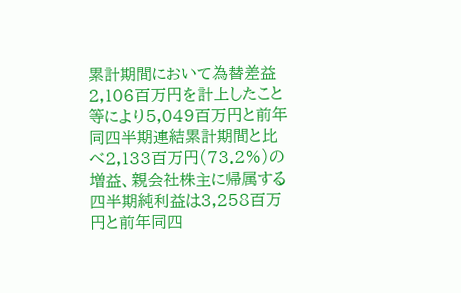累計期間において為替差益2,106百万円を計上したこと等により5,049百万円と前年同四半期連結累計期間と比べ2,133百万円(73.2%)の増益、親会社株主に帰属する四半期純利益は3,258百万円と前年同四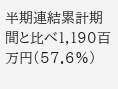半期連結累計期間と比べ1,190百万円(57.6%)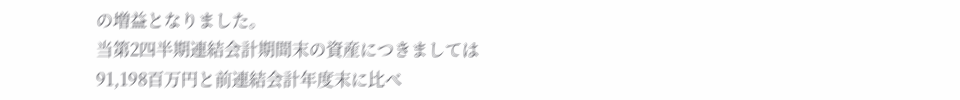の増益となりました。
当第2四半期連結会計期間末の資産につきましては91,198百万円と前連結会計年度末に比べ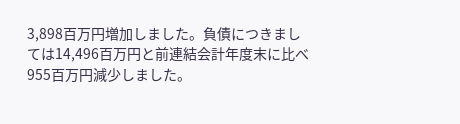3,898百万円増加しました。負債につきましては14,496百万円と前連結会計年度末に比べ955百万円減少しました。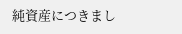純資産につきまし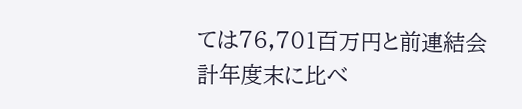ては76,701百万円と前連結会計年度末に比べ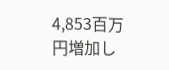4,853百万円増加し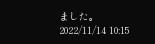ました。
2022/11/14 10:15